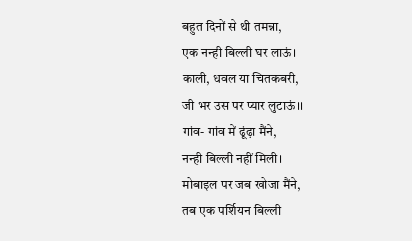बहुत दिनों से थी तमन्ना,
एक नन्ही बिल्ली घर लाऊं।
काली, धवल या चितकबरी,
जी भर उस पर प्यार लुटाऊं।।
गांव- गांव में ढूंढ़ा मैंने,
नन्ही बिल्ली नहीं मिली।
मोबाइल पर जब खोजा मैंने,
तब एक पर्शियन बिल्ली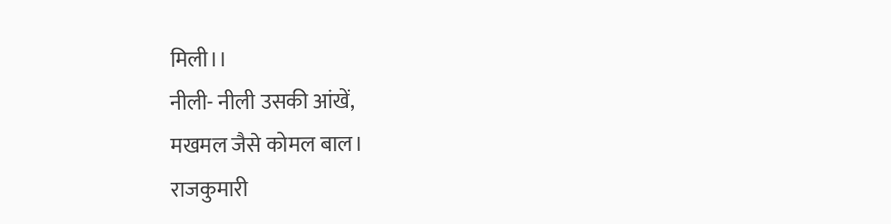मिली।।
नीली- नीली उसकी आंखें,
मखमल जैसे कोमल बाल।
राजकुमारी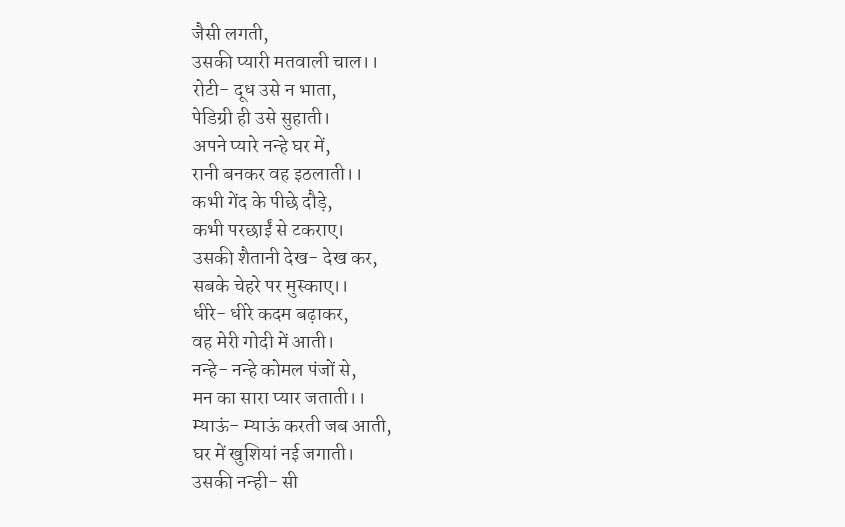जैसी लगती,
उसकी प्यारी मतवाली चाल।।
रोटी- दूध उसे न भाता,
पेडिग्री ही उसे सुहाती।
अपने प्यारे नन्हे घर में,
रानी बनकर वह इठलाती।।
कभी गेंद के पीछे दौड़े,
कभी परछाईं से टकराए।
उसकी शैतानी देख- देख कर,
सबके चेहरे पर मुस्काए।।
धीरे- धीरे कदम बढ़ाकर,
वह मेरी गोदी में आती।
नन्हे- नन्हे कोमल पंजों से,
मन का सारा प्यार जताती।।
म्याऊं- म्याऊं करती जब आती,
घर में खुशियां नई जगाती।
उसकी नन्ही- सी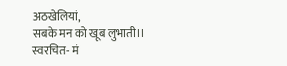अठखेलियां,
सबके मन को खूब लुभाती।।
स्वरचित- मं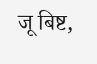जू बिष्ट,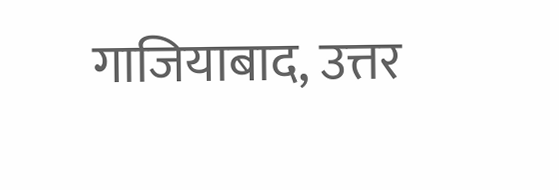गाजियाबाद, उत्तर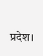प्रदेश।